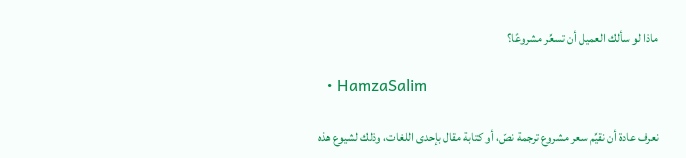ماذا لو سألك العميل أن تسعِّر مشروعًا؟

  • HamzaSalim

نعرف عادة أن نقيِّم سعر مشروع ترجمة نصّ، أو كتابة مقال بإحدى اللغات، وذلك لشيوع هذه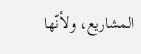المشاريع، ولأنّها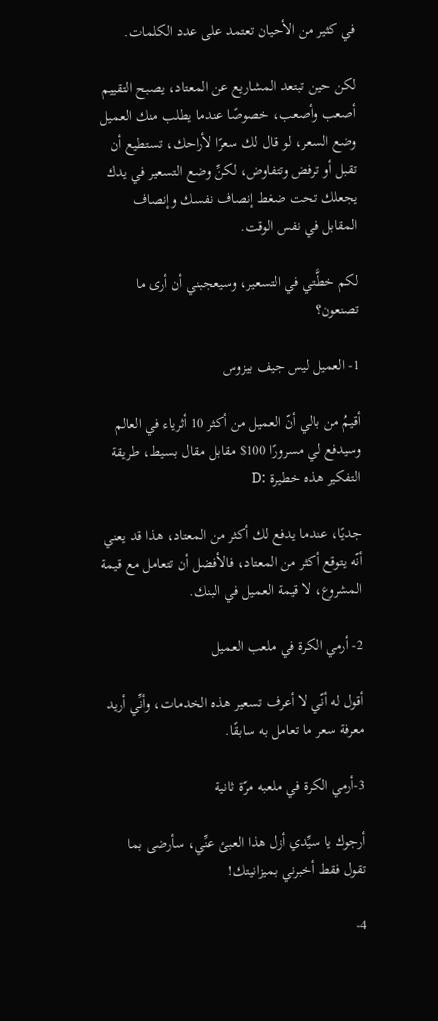في كثير من الأحيان تعتمد على عدد الكلمات.

لكن حين تبتعد المشاريع عن المعتاد، يصبح التقييم أصعب وأصعب، خصوصًا عندما يطلب منك العميل وضع السعر، لو قال لك سعرًا لأراحك، تستطيع أن تقبل أو ترفض وتتفاوض، لكنِّ وضع التسعير في يدك يجعلك تحت ضغط إنصاف نفسك وإنصاف المقابل في نفس الوقت.

لكم خطَّتي في التسعير، وسيعجبني أن أرى ما تصنعون؟

1- العميل ليس جيف بيزوس

أقيمُ من بالي أنّ العميل من أكثر 10 أثرياء في العالم وسيدفع لي مسرورًا 100$ مقابل مقال بسيط، طريقة التفكير هذه خطيرة :D

جديًا، عندما يدفع لك أكثر من المعتاد، هذا قد يعني أنّه يتوقع أكثر من المعتاد، فالأفضل أن تتعامل مع قيمة المشروع، لا قيمة العميل في البنك.

2- أرمي الكرة في ملعب العميل

أقول له أنّي لا أعرف تسعير هذه الخدمات، وأنِّي أريد معرفة سعر ما تعامل به سابقًا.

3-أرمي الكرة في ملعبه مرّة ثانية

أرجوك يا سيِّدي أزل هذا العبئ عنِّي، سأرضى بما تقول فقط أخبرني بميزانيتك!

4-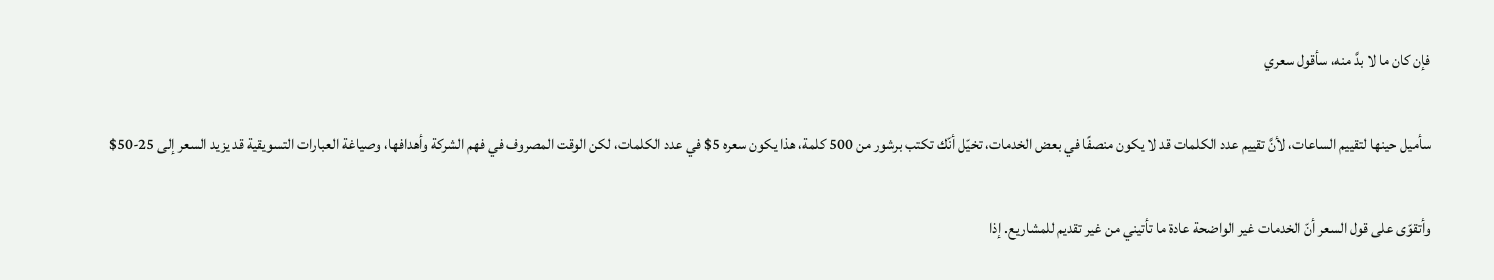فإن كان ما لا بدَّ منه، سأقول سعري

سأميل حينها لتقييم الساعات، لأنَّ تقييم عدد الكلمات قد لا يكون منصفًا في بعض الخدمات، تخيّل أنّك تكتب برشور من 500 كلمة، هذا يكون سعره 5$ في عدد الكلمات، لكن الوقت المصروف في فهم الشركة وأهدافها، وصياغة العبارات التسويقية قد يزيد السعر إلى 25-50$

وأتقوّى على قول السعر أنّ الخدمات غير الواضحة عادة ما تأتيني من غير تقديم للمشاريع. إذا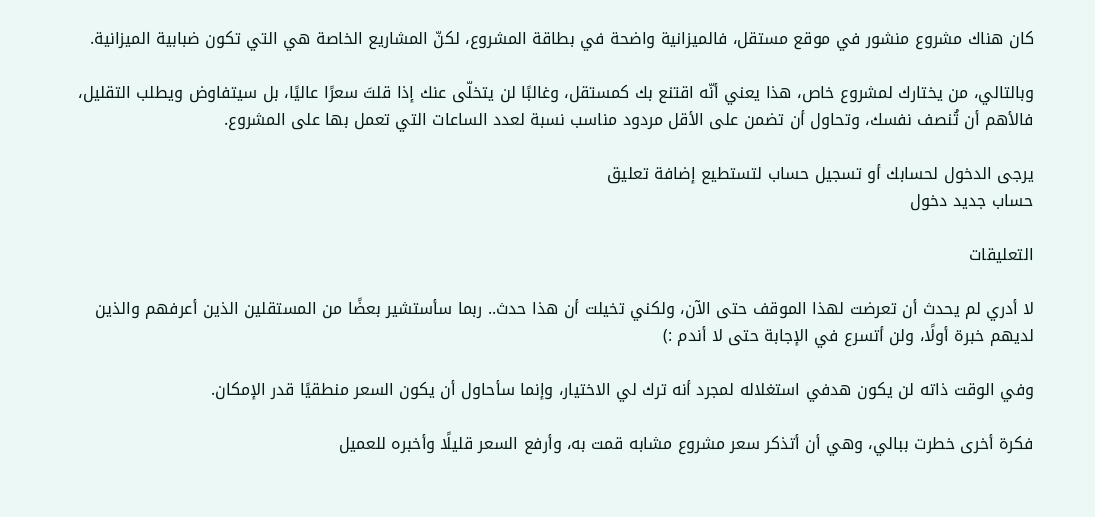كان هناك مشروع منشور في موقع مستقل، فالميزانية واضحة في بطاقة المشروع، لكنّ المشاريع الخاصة هي التي تكون ضبابية الميزانية.

وبالتالي، من يختارك لمشروع خاص، هذا يعني أنّه اقتنع بك كمستقل، وغالبًا لن يتخلّى عنك إذا قلتَ سعرًا عاليًا، بل سيتفاوض ويطلب التقليل، فالأهم أن تُنصف نفسك، وتحاول أن تضمن على الأقل مردود مناسب نسبة لعدد الساعات التي تعمل بها على المشروع.

يرجى الدخول لحسابك أو تسجيل حساب لتستطيع إضافة تعليق
حساب جديد دخول

التعليقات

لا أدري لم يحدث أن تعرضت لهذا الموقف حتى الآن، ولكني تخيلت أن هذا حدث.. ربما سأستشير بعضًا من المستقلين الذين أعرفهم والذين لديهم خبرة أولًا، ولن أتسرع في الإجابة حتى لا أندم :)

وفي الوقت ذاته لن يكون هدفي استغلاله لمجرد أنه ترك لي الاختيار، وإنما سأحاول أن يكون السعر منطقيًا قدر الإمكان.

فكرة أخرى خطرت ببالي، وهي أن أتذكر سعر مشروع مشابه قمت به، وأرفع السعر قليلًا وأخبره للعميل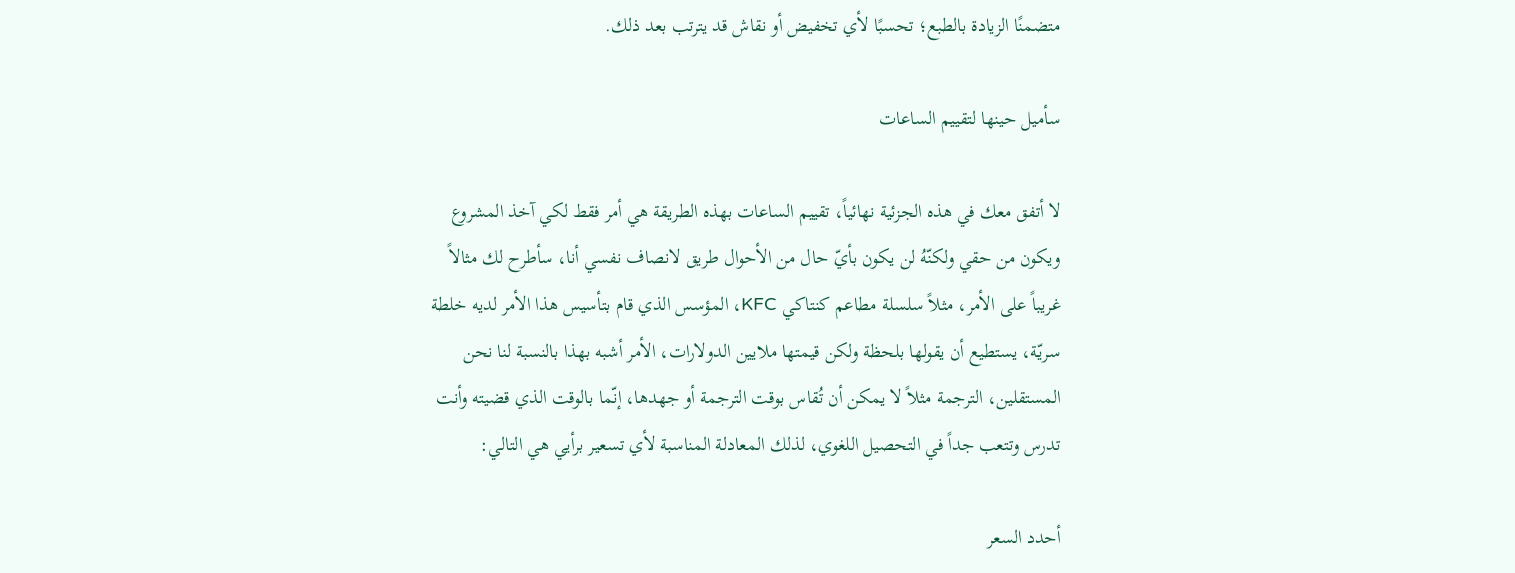متضمنًا الزيادة بالطبع؛ تحسبًا لأي تخفيض أو نقاش قد يترتب بعد ذلك.

سأميل حينها لتقييم الساعات

لا أتفق معك في هذه الجزئية نهائياً، تقييم الساعات بهذه الطريقة هي أمر فقط لكي آخذ المشروع ويكون من حقي ولكنّهُ لن يكون بأيّ حال من الأحوال طريق لانصاف نفسي أنا، سأطرح لك مثالاً غريباً على الأمر، مثلاً سلسلة مطاعم كنتاكي KFC، المؤسس الذي قام بتأسيس هذا الأمر لديه خلطة سريّة، يستطيع أن يقولها بلحظة ولكن قيمتها ملايين الدولارات، الأمر أشبه بهذا بالنسبة لنا نحن المستقلين، الترجمة مثلاً لا يمكن أن تُقاس بوقت الترجمة أو جهدها، إنّما بالوقت الذي قضيته وأنت تدرس وتتعب جداً في التحصيل اللغوي، لذلك المعادلة المناسبة لأي تسعير برأيي هي التالي:

أحدد السعر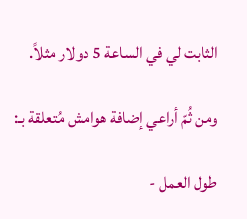الثابت لي في الساعة 5 دولار مثلاً.

ومن ثُمّ أراعي إضافة هوامش مُتعلقة بـ:

طول العمل -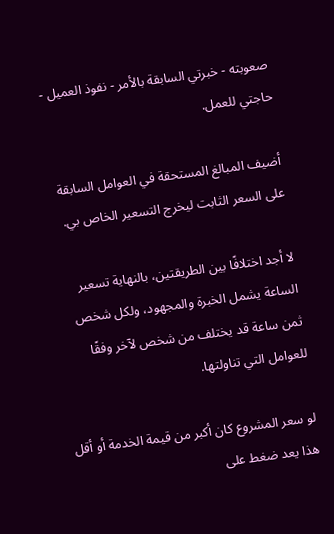صعوبته - خبرتي السابقة بالأمر - نفوذ العميل - حاجتي للعمل.

أضيف المبالغ المستحقة في العوامل السابقة على السعر الثابت ليخرج التسعير الخاص بي.

لا أجد اختلافًا بين الطريقتين، بالنهاية تسعير الساعة يشمل الخبرة والمجهود، ولكل شخص ثمن ساعة قد يختلف من شخص لآخر وفقًا للعوامل التي تناولتها.

لو سعر المشروع كان أكبر من قيمة الخدمة أو أقل هذا يعد ضغط على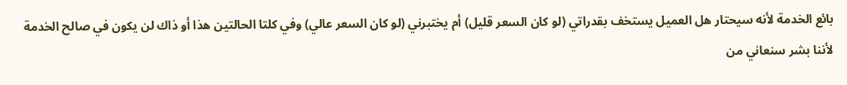بائع الخدمة لأنه سيحتار هل العميل يستخف بقدراتي (لو كان السعر قليل) أم يختبرني (لو كان السعر عالي) وفي كلتا الحالتين هذا أو ذاك لن يكون في صالح الخدمة لأننا بشر سنعاني من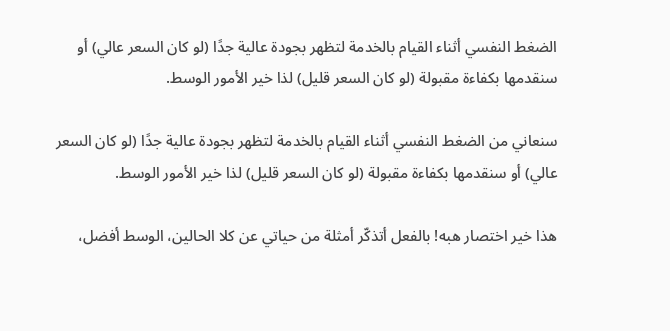الضغط النفسي أثناء القيام بالخدمة لتظهر بجودة عالية جدًا (لو كان السعر عالي) أو سنقدمها بكفاءة مقبولة (لو كان السعر قليل) لذا خير الأمور الوسط.

سنعاني من الضغط النفسي أثناء القيام بالخدمة لتظهر بجودة عالية جدًا (لو كان السعر عالي) أو سنقدمها بكفاءة مقبولة (لو كان السعر قليل) لذا خير الأمور الوسط.

هذا خير اختصار هبه! بالفعل أتذكّر أمثلة من حياتي عن كلا الحالين، الوسط أفضل،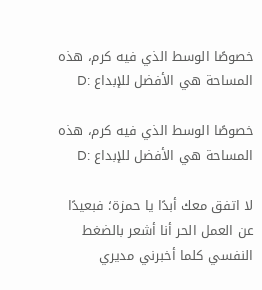خصوصًا الوسط الذي فيه كرم، هذه المساحة هي الأفضل للإبداع :D

خصوصًا الوسط الذي فيه كرم، هذه المساحة هي الأفضل للإبداع :D

لا اتفق معك أبدًا يا حمزة؛ فبعيدًا عن العمل الحر أنا أشعر بالضغط النفسي كلما أخبرني مديري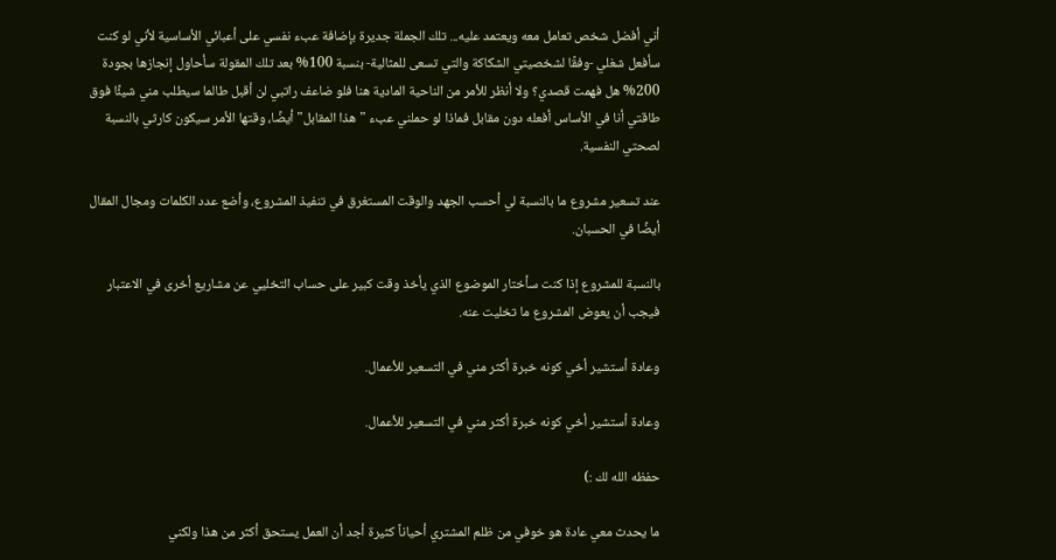أني أفضل شخص تعامل معه ويعتمد عليه... تلك الجملة جديرة بإضافة عبء نفسي على أعبائي الأساسية لأني لو كنت سأفعل شغلي -وفقًا لشخصيتي الشكاكة والتي تسعى للمثالية- بنسبة 100% بعد تلك المقولة سأحاول إنجازها بجودة 200% هل فهمت قصدي؟ ولا أنظر للأمر من الناحية المادية هنا فلو ضاعف راتبي لن أقبل طالما سيطلب مني شيئًا فوق طاقتي أنا في الأساس أفعله دون مقابل فماذا لو حملني عبء "هذا المقابل" أيضًا، وقتها الأمر سيكون كارثي بالنسبة لصحتي النفسية.

عند تسعير مشروع ما بالنسبة لي أحسب الجهد والوقت المستغرق في تنفيذ المشروع، وأضع عدد الكلمات ومجال المقال أيضًا في الحسبان.

بالنسبة للمشروع إذا كنت سأختار الموضوع الذي يأخذ وقت كبير على حساب التخليي عن مشاريع أخرى في الاعتبار فيجب أن يعوض المشروع ما تخليت عنه.

وعادة أستشير أخي كونه خبرة أكثر مني في التسعير للأعمال.

وعادة أستشير أخي كونه خبرة أكثر مني في التسعير للأعمال.

حفظه الله لك :)

ما يحدث معي عادة هو خوفي من ظلم المشتري أحياناً كثيرة أجد أن العمل يستحق أكثر من هذا ولكني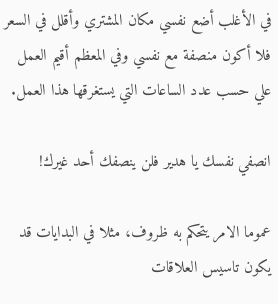في الأغلب أضع نفسي مكان المشتري وأقلل في السعر فلا أكون منصفة مع نفسي وفي المعظم أقيم العمل علي حسب عدد الساعات التي يستغرقها هذا العمل.

انصفي نفسك يا هدير فلن ينصفك أحد غيرك!

عموما الامر يتحكم به ظروف، مثلا في البدايات قد يكون تاسيس العلاقات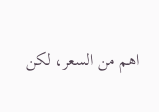اهم من السعر، لكن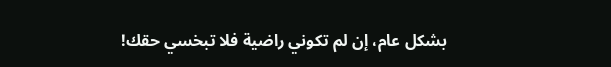بشكل عام، إن لم تكوني راضية فلا تبخسي حقك!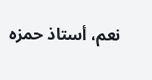نعم، أستاذ حمزه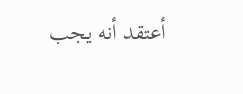أعتقد أنه يجب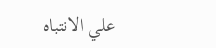علي الانتباه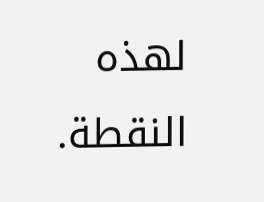لهذه النقطة.